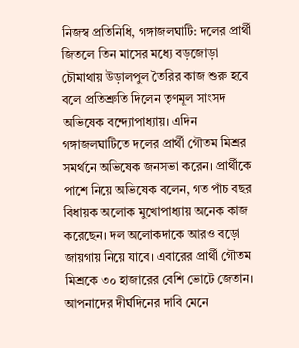নিজস্ব প্রতিনিধি, গঙ্গাজলঘাটি: দলের প্রার্থী জিতলে তিন মাসের মধ্যে বড়জোড়া চৌমাথায় উড়ালপুল তৈরির কাজ শুরু হবে বলে প্রতিশ্রুতি দিলেন তৃণমূল সাংসদ অভিষেক বন্দ্যোপাধ্যায়। এদিন গঙ্গাজলঘাটিতে দলের প্রার্থী গৌতম মিশ্রর সমর্থনে অভিষেক জনসভা করেন। প্রার্থীকে পাশে নিয়ে অভিষেক বলেন, গত পাঁচ বছর বিধায়ক অলোক মুখোপাধ্যায় অনেক কাজ করেছেন। দল অলোকদাকে আরও বড়ো জায়গায় নিয়ে যাবে। এবারের প্রার্থী গৌতম মিশ্রকে ৩০ হাজারের বেশি ভোটে জেতান। আপনাদের দীর্ঘদিনের দাবি মেনে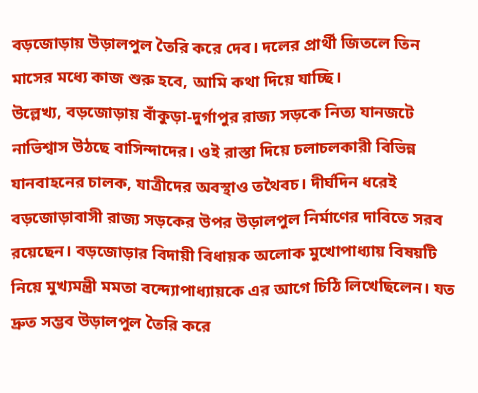বড়জোড়ায় উড়ালপুল তৈরি করে দেব। দলের প্রার্থী জিতলে তিন মাসের মধ্যে কাজ শুরু হবে, আমি কথা দিয়ে যাচ্ছি।
উল্লেখ্য, বড়জোড়ায় বাঁকুড়া-দুর্গাপুর রাজ্য সড়কে নিত্য যানজটে নাভিশ্বাস উঠছে বাসিন্দাদের। ওই রাস্তা দিয়ে চলাচলকারী বিভিন্ন যানবাহনের চালক, যাত্রীদের অবস্থাও তথৈবচ। দীর্ঘদিন ধরেই বড়জোড়াবাসী রাজ্য সড়কের উপর উড়ালপুল নির্মাণের দাবিতে সরব রয়েছেন। বড়জোড়ার বিদায়ী বিধায়ক অলোক মুখোপাধ্যায় বিষয়টি নিয়ে মুখ্যমন্ত্রী মমতা বন্দ্যোপাধ্যায়কে এর আগে চিঠি লিখেছিলেন। যত দ্রুত সম্ভব উড়ালপুল তৈরি করে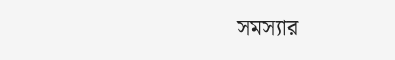সমস্যার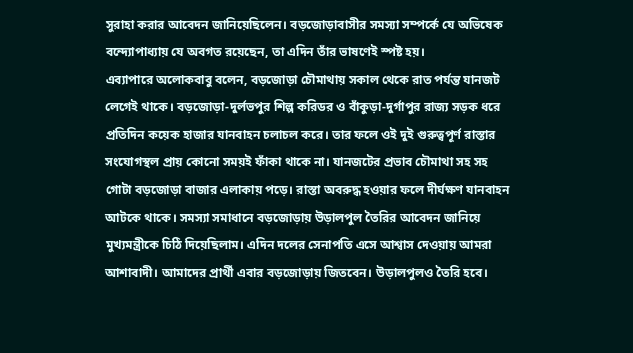সুরাহা করার আবেদন জানিয়েছিলেন। বড়জোড়াবাসীর সমস্যা সম্পর্কে যে অভিষেক বন্দ্যোপাধ্যায় যে অবগত রয়েছেন, তা এদিন তাঁর ভাষণেই স্পষ্ট হয়।
এব্যাপারে অলোকবাবু বলেন, বড়জোড়া চৌমাথায় সকাল থেকে রাত পর্যন্ত যানজট লেগেই থাকে। বড়জোড়া-দুর্লভপুর শিল্প করিডর ও বাঁকুড়া-দুর্গাপুর রাজ্য সড়ক ধরে প্রতিদিন কয়েক হাজার যানবাহন চলাচল করে। তার ফলে ওই দুই গুরুত্বপূর্ণ রাস্তার সংযোগস্থল প্রায় কোনো সময়ই ফাঁকা থাকে না। যানজটের প্রভাব চৌমাথা সহ সহ গোটা বড়জোড়া বাজার এলাকায় পড়ে। রাস্তা অবরুদ্ধ হওয়ার ফলে দীর্ঘক্ষণ যানবাহন আটকে থাকে। সমস্যা সমাধানে বড়জোড়ায় উড়ালপুল তৈরির আবেদন জানিয়ে মুখ্যমন্ত্রীকে চিঠি দিয়েছিলাম। এদিন দলের সেনাপতি এসে আশ্বাস দেওয়ায় আমরা আশাবাদী। আমাদের প্রার্থী এবার বড়জোড়ায় জিতবেন। উড়ালপুলও তৈরি হবে।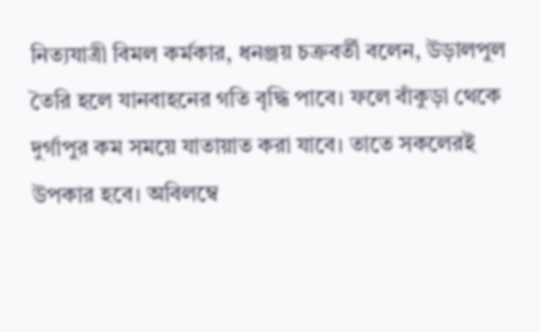নিত্যযাত্রী বিমল কর্মকার, ধনঞ্জয় চক্রবর্তী বলেন, উড়ালপুল তৈরি হলে যানবাহনের গতি বৃদ্ধি পাবে। ফলে বাঁকুড়া থেকে দুর্গাপুর কম সময়ে যাতায়াত করা যাবে। তাতে সকলেরই উপকার হবে। অবিলম্বে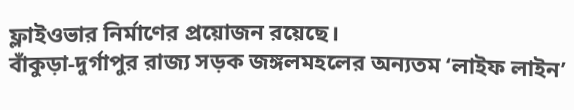ফ্লাইওভার নির্মাণের প্রয়োজন রয়েছে।
বাঁকুড়া-দুর্গাপুর রাজ্য সড়ক জঙ্গলমহলের অন্যতম ‘লাইফ লাইন’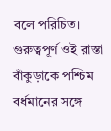বলে পরিচিত। গুরুত্বপূর্ণ ওই রাস্তা বাঁকুড়াকে পশ্চিম বর্ধমানের সঙ্গে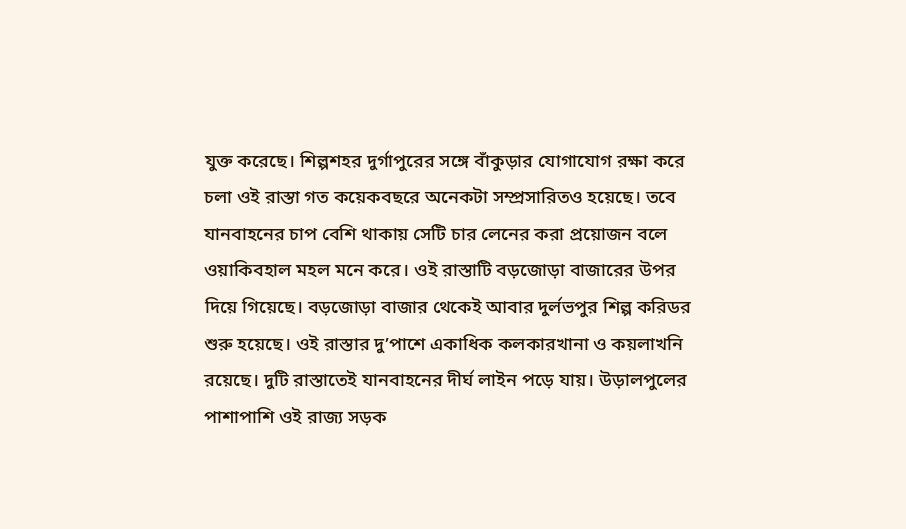যুক্ত করেছে। শিল্পশহর দুর্গাপুরের সঙ্গে বাঁকুড়ার যোগাযোগ রক্ষা করে চলা ওই রাস্তা গত কয়েকবছরে অনেকটা সম্প্রসারিতও হয়েছে। তবে যানবাহনের চাপ বেশি থাকায় সেটি চার লেনের করা প্রয়োজন বলে ওয়াকিবহাল মহল মনে করে। ওই রাস্তাটি বড়জোড়া বাজারের উপর দিয়ে গিয়েছে। বড়জোড়া বাজার থেকেই আবার দুর্লভপুর শিল্প করিডর শুরু হয়েছে। ওই রাস্তার দু’পাশে একাধিক কলকারখানা ও কয়লাখনি রয়েছে। দুটি রাস্তাতেই যানবাহনের দীর্ঘ লাইন পড়ে যায়। উড়ালপুলের পাশাপাশি ওই রাজ্য সড়ক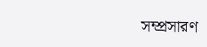সম্প্রসারণ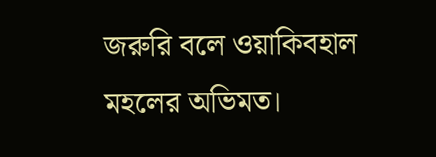জরুরি বলে ওয়াকিবহাল মহলের অভিমত।